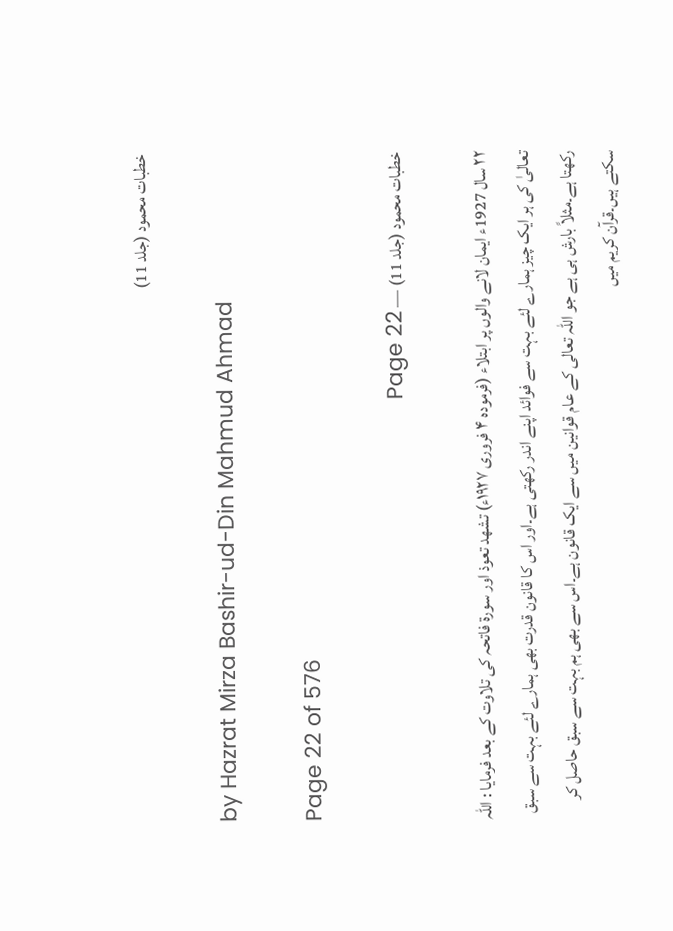خطبات محمود (جلد 11)

by Hazrat Mirza Bashir-ud-Din Mahmud Ahmad

Page 22 of 576

خطبات محمود (جلد 11) — Page 22

۲۲ سال 1927ء ایمان لانے والوں پر ابتلاء (فرموده ۴ فروری ۱۹۲۷ء) تشهد تعوذ اور سورۃ فاتحہ کی تلاوت کے بعد فرمایا : اللہ تعالیٰ کی ہر ایک چیز ہمارے لئے بہت سے فوائد اپنے اندر رکھتی ہے۔اور اس کا قانون قدرت بھی ہمارے لئے بہت سے سبق رکھتا ہے۔مثلاً بارش ہی ہے جو اللہ تعالی کے عام قوانین میں سے ایک قانون ہے۔اس سے بھی ہم بہت سے سبق حاصل کر سکتے ہیں۔قرآن کریم میں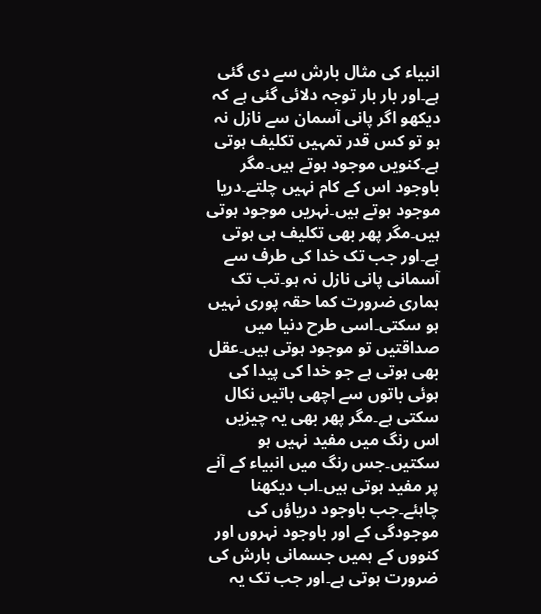انبیاء کی مثال بارش سے دی گئی ہے۔اور بار بار توجہ دلائی گئی ہے کہ دیکھو اگر پانی آسمان سے نازل نہ ہو تو کس قدر تمہیں تکلیف ہوتی ہے۔کنویں موجود ہوتے ہیں۔مگر باوجود اس کے کام نہیں چلتے۔دریا موجود ہوتے ہیں۔نہریں موجود ہوتی ہیں۔مگر پھر بھی تکلیف ہی ہوتی ہے۔اور جب تک خدا کی طرف سے آسمانی پانی نازل نہ ہو۔تب تک ہماری ضرورت کما حقہ پوری نہیں ہو سکتی۔اسی طرح دنیا میں صداقتیں تو موجود ہوتی ہیں۔عقل بھی ہوتی ہے جو خدا کی پیدا کی ہوئی باتوں سے اچھی باتیں نکال سکتی ہے۔مگر پھر بھی یہ چیزیں اس رنگ میں مفید نہیں ہو سکتیں۔جس رنگ میں انبیاء کے آنے پر مفید ہوتی ہیں۔اب دیکھنا چاہئے۔جب باوجود دریاؤں کی موجودگی کے اور باوجود نہروں اور کنووں کے ہمیں جسمانی بارش کی ضرورت ہوتی ہے۔اور جب تک یہ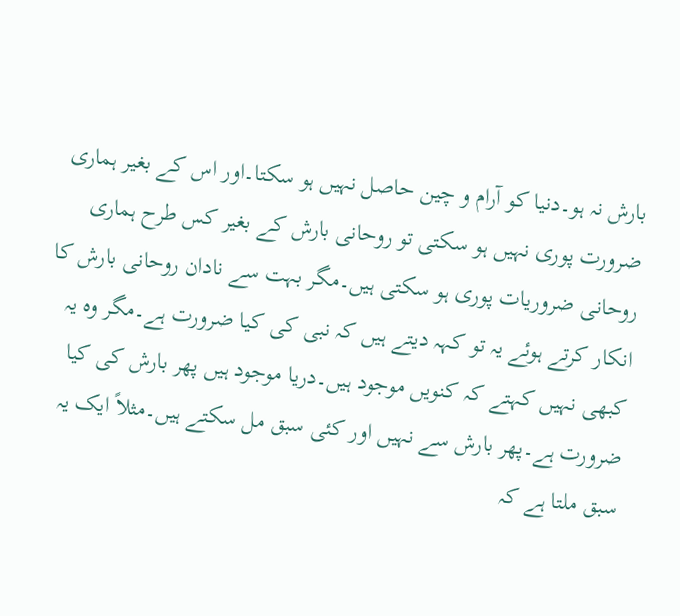بارش نہ ہو۔دنیا کو آرام و چین حاصل نہیں ہو سکتا۔اور اس کے بغیر ہماری ضرورت پوری نہیں ہو سکتی تو روحانی بارش کے بغیر کس طرح ہماری روحانی ضروریات پوری ہو سکتی ہیں۔مگر بہت سے نادان روحانی بارش کا انکار کرتے ہوئے یہ تو کہہ دیتے ہیں کہ نبی کی کیا ضرورت ہے۔مگر وہ یہ کبھی نہیں کہتے کہ کنویں موجود ہیں۔دریا موجود ہیں پھر بارش کی کیا ضرورت ہے۔پھر بارش سے نہیں اور کئی سبق مل سکتے ہیں۔مثلاً ایک یہ سبق ملتا ہے کہ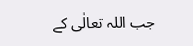جب اللہ تعالٰی کے